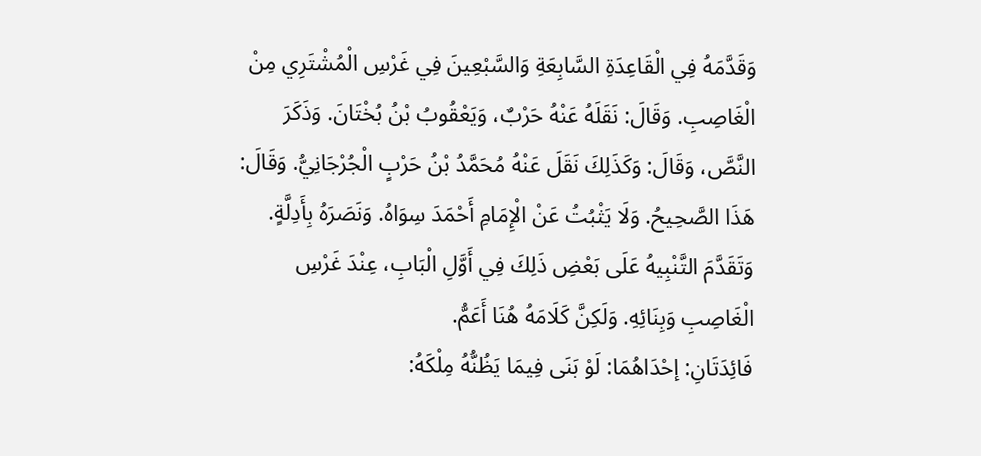وَقَدَّمَهُ فِي الْقَاعِدَةِ السَّابِعَةِ وَالسَّبْعِينَ فِي غَرْسِ الْمُشْتَرِي مِنْ الْغَاصِبِ. وَقَالَ: نَقَلَهُ عَنْهُ حَرْبٌ، وَيَعْقُوبُ بْنُ بُخْتَانَ. وَذَكَرَ النَّصَّ، وَقَالَ: وَكَذَلِكَ نَقَلَ عَنْهُ مُحَمَّدُ بْنُ حَرْبٍ الْجُرْجَانِيُّ. وَقَالَ: هَذَا الصَّحِيحُ. وَلَا يَثْبُتُ عَنْ الْإِمَامِ أَحْمَدَ سِوَاهُ. وَنَصَرَهُ بِأَدِلَّةٍ. وَتَقَدَّمَ التَّنْبِيهُ عَلَى بَعْضِ ذَلِكَ فِي أَوَّلِ الْبَابِ، عِنْدَ غَرْسِ الْغَاصِبِ وَبِنَائِهِ. وَلَكِنَّ كَلَامَهُ هُنَا أَعَمُّ.
فَائِدَتَانِ: إحْدَاهُمَا: لَوْ بَنَى فِيمَا يَظُنُّهُ مِلْكَهُ: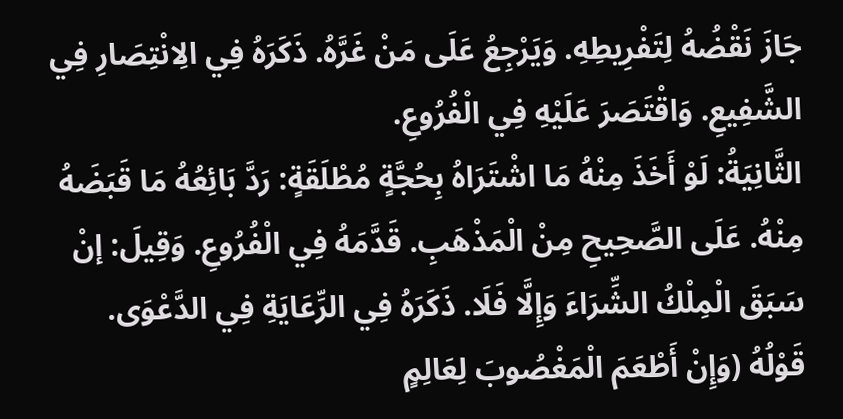جَازَ نَقْضُهُ لِتَفْرِيطِهِ. وَيَرْجِعُ عَلَى مَنْ غَرَّهُ. ذَكَرَهُ فِي الِانْتِصَارِ فِي الشَّفِيعِ. وَاقْتَصَرَ عَلَيْهِ فِي الْفُرُوعِ.
الثَّانِيَةُ: لَوْ أَخَذَ مِنْهُ مَا اشْتَرَاهُ بِحُجَّةٍ مُطْلَقَةٍ: رَدَّ بَائِعُهُ مَا قَبَضَهُ مِنْهُ. عَلَى الصَّحِيحِ مِنْ الْمَذْهَبِ. قَدَّمَهُ فِي الْفُرُوعِ. وَقِيلَ: إنْ سَبَقَ الْمِلْكُ الشِّرَاءَ وَإِلَّا فَلَا. ذَكَرَهُ فِي الرِّعَايَةِ فِي الدَّعْوَى.
قَوْلُهُ (وَإِنْ أَطْعَمَ الْمَغْصُوبَ لِعَالِمٍ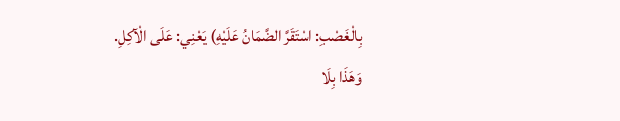بِالْغَصْبِ: اسْتَقَرَّ الضَّمَانُ عَلَيْهِ) يَعْنِي: عَلَى الْآكِلِ. وَهَذَا بِلَا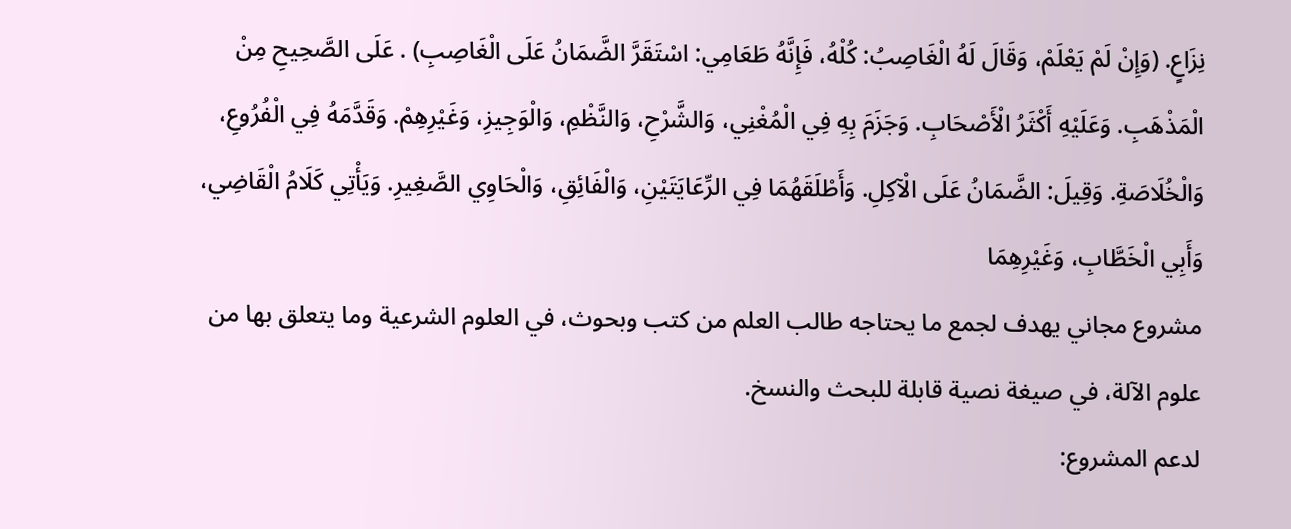نِزَاعٍ. (وَإِنْ لَمْ يَعْلَمْ، وَقَالَ لَهُ الْغَاصِبُ: كُلْهُ، فَإِنَّهُ طَعَامِي: اسْتَقَرَّ الضَّمَانُ عَلَى الْغَاصِبِ) . عَلَى الصَّحِيحِ مِنْ الْمَذْهَبِ. وَعَلَيْهِ أَكْثَرُ الْأَصْحَابِ. وَجَزَمَ بِهِ فِي الْمُغْنِي، وَالشَّرْحِ، وَالنَّظْمِ، وَالْوَجِيزِ، وَغَيْرِهِمْ. وَقَدَّمَهُ فِي الْفُرُوعِ، وَالْخُلَاصَةِ. وَقِيلَ: الضَّمَانُ عَلَى الْآكِلِ. وَأَطْلَقَهُمَا فِي الرِّعَايَتَيْنِ، وَالْفَائِقِ، وَالْحَاوِي الصَّغِيرِ. وَيَأْتِي كَلَامُ الْقَاضِي، وَأَبِي الْخَطَّابِ، وَغَيْرِهِمَا
مشروع مجاني يهدف لجمع ما يحتاجه طالب العلم من كتب وبحوث، في العلوم الشرعية وما يتعلق بها من علوم الآلة، في صيغة نصية قابلة للبحث والنسخ.
لدعم المشروع: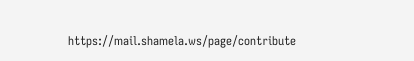https://mail.shamela.ws/page/contribute